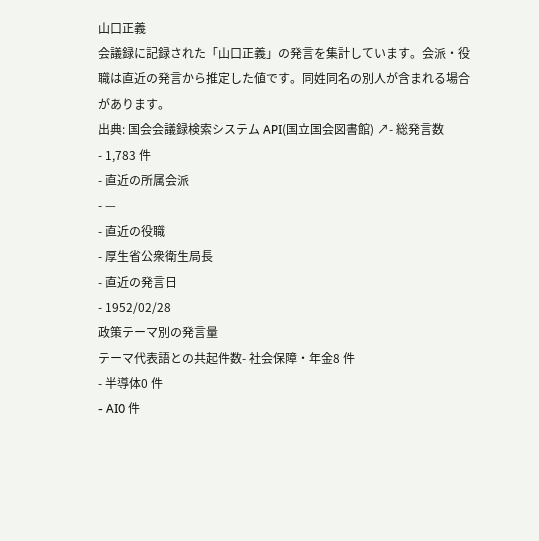山口正義
会議録に記録された「山口正義」の発言を集計しています。会派・役職は直近の発言から推定した値です。同姓同名の別人が含まれる場合があります。
出典: 国会会議録検索システム API(国立国会図書館) ↗- 総発言数
- 1,783 件
- 直近の所属会派
- —
- 直近の役職
- 厚生省公衆衛生局長
- 直近の発言日
- 1952/02/28
政策テーマ別の発言量
テーマ代表語との共起件数- 社会保障・年金8 件
- 半導体0 件
- AI0 件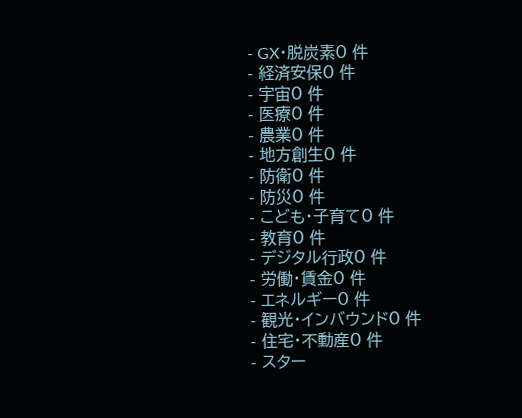- GX・脱炭素0 件
- 経済安保0 件
- 宇宙0 件
- 医療0 件
- 農業0 件
- 地方創生0 件
- 防衛0 件
- 防災0 件
- こども・子育て0 件
- 教育0 件
- デジタル行政0 件
- 労働・賃金0 件
- エネルギー0 件
- 観光・インバウンド0 件
- 住宅・不動産0 件
- スター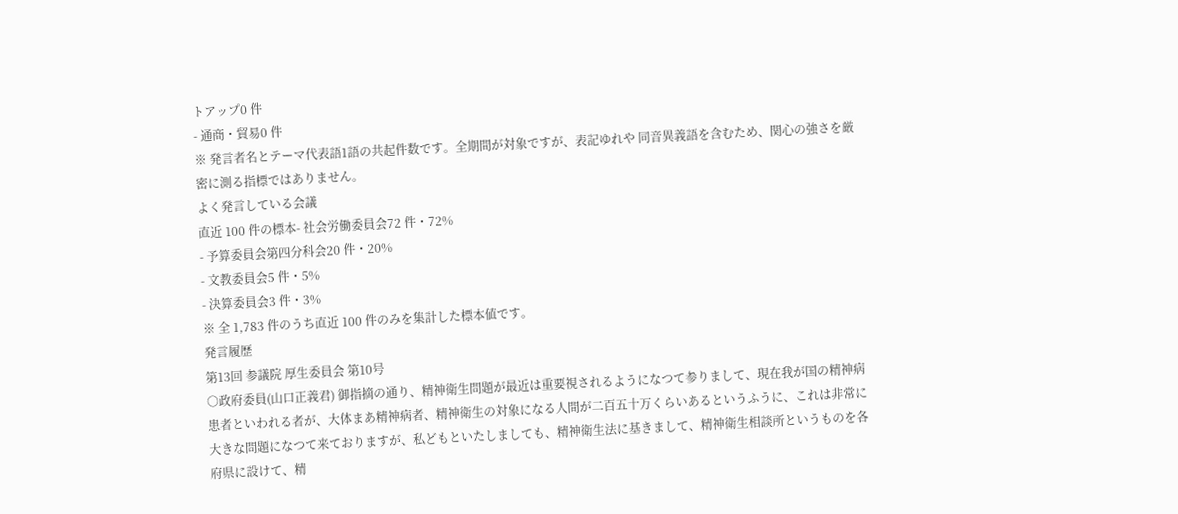トアップ0 件
- 通商・貿易0 件
※ 発言者名とテーマ代表語1語の共起件数です。全期間が対象ですが、表記ゆれや 同音異義語を含むため、関心の強さを厳密に測る指標ではありません。
よく発言している会議
直近 100 件の標本- 社会労働委員会72 件・72%
- 予算委員会第四分科会20 件・20%
- 文教委員会5 件・5%
- 決算委員会3 件・3%
※ 全 1,783 件のうち直近 100 件のみを集計した標本値です。
発言履歴
第13回 参議院 厚生委員会 第10号
○政府委員(山口正義君) 御指摘の通り、精神衛生問題が最近は重要視されるようになつて参りまして、現在我が国の精神病患者といわれる者が、大体まあ精神病者、精神衛生の対象になる人間が二百五十万くらいあるというふうに、これは非常に大きな問題になつて来ておりますが、私どもといたしましても、精神衛生法に基きまして、精神衛生相談所というものを各府県に設けて、精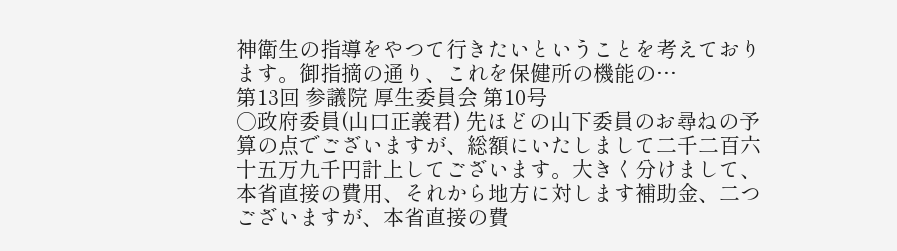神衛生の指導をやつて行きたいということを考えております。御指摘の通り、これを保健所の機能の…
第13回 参議院 厚生委員会 第10号
○政府委員(山口正義君) 先ほどの山下委員のお尋ねの予算の点でございますが、総額にいたしまして二千二百六十五万九千円計上してございます。大きく分けまして、本省直接の費用、それから地方に対します補助金、二つございますが、本省直接の費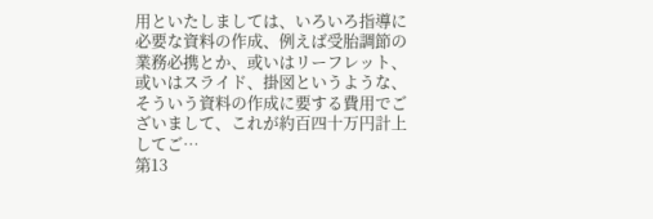用といたしましては、いろいろ指導に必要な資料の作成、例えば受胎調節の業務必携とか、或いはリーフレット、或いはスライド、掛図というような、そういう資料の作成に要する費用でございまして、これが約百四十万円計上してご…
第13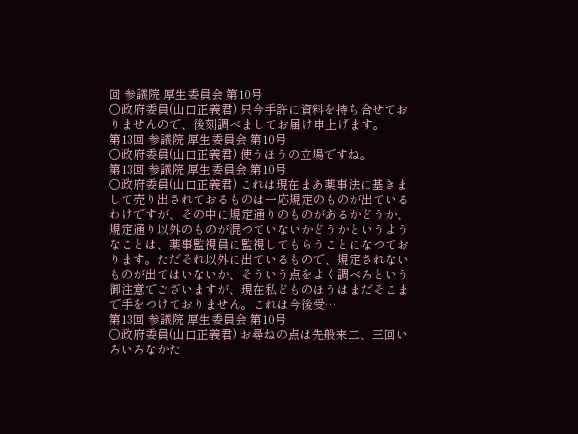回 参議院 厚生委員会 第10号
○政府委員(山口正義君) 只今手許に資料を持ち合せておりませんので、後刻調べましてお届け申上げます。
第13回 参議院 厚生委員会 第10号
○政府委員(山口正義君) 使うほうの立場ですね。
第13回 参議院 厚生委員会 第10号
○政府委員(山口正義君) これは現在まあ薬事法に基きまして売り出されておるものは一応規定のものが出ているわけですが、その中に規定通りのものがあるかどうか、規定通り以外のものが混つていないかどうかというようなことは、薬事監視員に監視してもらうことになつております。ただそれ以外に出ているもので、規定されないものが出てはいないか、そういう点をよく調べろという御注意でございますが、現在私どものほうはまだそこまで手をつけておりません。これは今後受…
第13回 参議院 厚生委員会 第10号
○政府委員(山口正義君) お尋ねの点は先般来二、三回いろいろなかた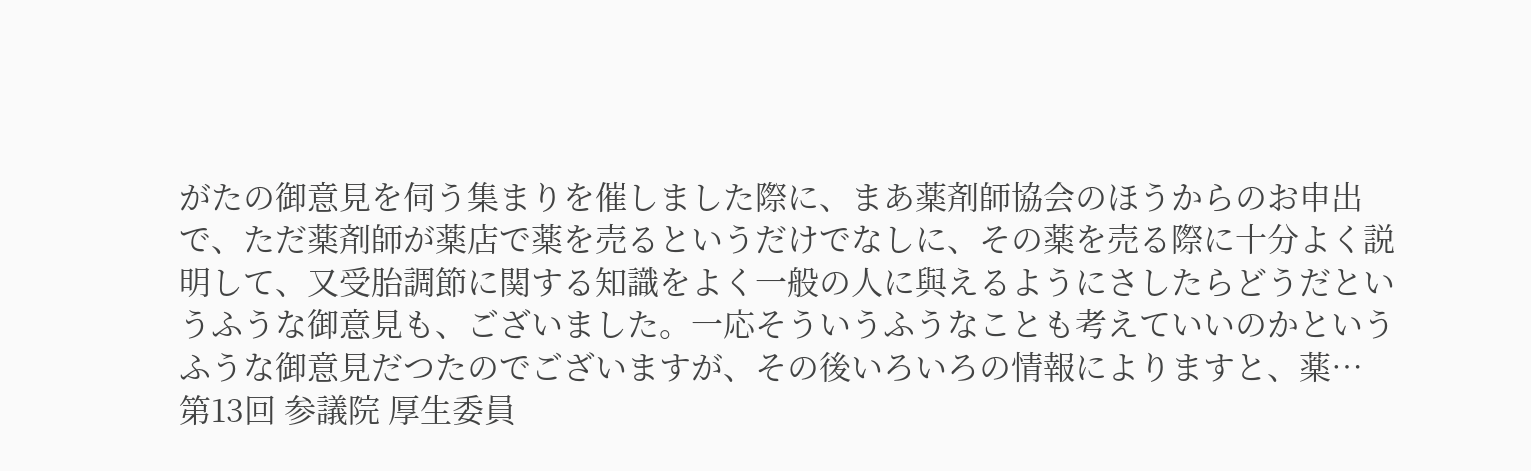がたの御意見を伺う集まりを催しました際に、まあ薬剤師協会のほうからのお申出で、ただ薬剤師が薬店で薬を売るというだけでなしに、その薬を売る際に十分よく説明して、又受胎調節に関する知識をよく一般の人に與えるようにさしたらどうだというふうな御意見も、ございました。一応そういうふうなことも考えていいのかというふうな御意見だつたのでございますが、その後いろいろの情報によりますと、薬…
第13回 参議院 厚生委員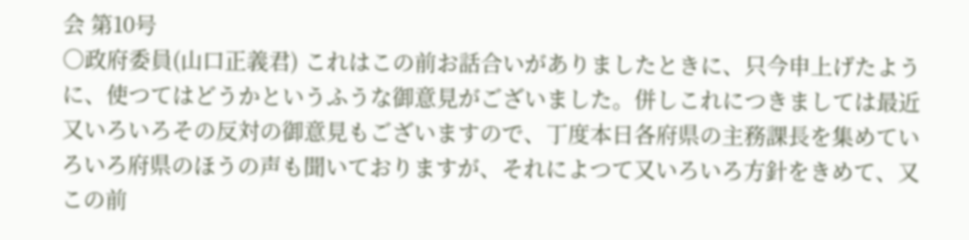会 第10号
○政府委員(山口正義君) これはこの前お話合いがありましたときに、只今申上げたように、使つてはどうかというふうな御意見がございました。併しこれにつきましては最近又いろいろその反対の御意見もございますので、丁度本日各府県の主務課長を集めていろいろ府県のほうの声も聞いておりますが、それによつて又いろいろ方針をきめて、又この前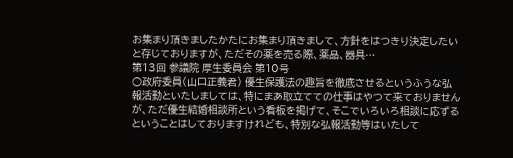お集まり頂きましたかたにお集まり頂きまして、方針をはつきり決定したいと存じておりますが、ただその薬を売る際、薬品、器具…
第13回 参議院 厚生委員会 第10号
○政府委員(山口正義君) 優生保護法の趣旨を徹底させるというふうな弘報活動といたしましては、特にまあ取立てての仕事はやつて来ておりませんが、ただ優生結婚相談所という看板を掲げて、そこでいろいろ相談に応ずるということはしておりますけれども、特別な弘報活動等はいたして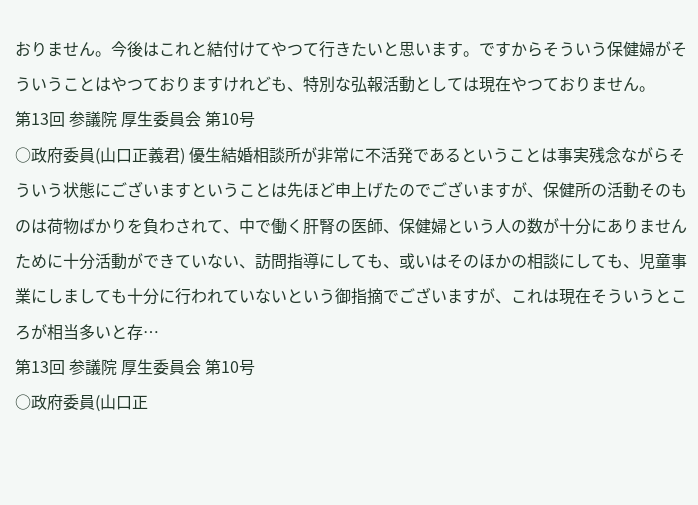おりません。今後はこれと結付けてやつて行きたいと思います。ですからそういう保健婦がそういうことはやつておりますけれども、特別な弘報活動としては現在やつておりません。
第13回 参議院 厚生委員会 第10号
○政府委員(山口正義君) 優生結婚相談所が非常に不活発であるということは事実残念ながらそういう状態にございますということは先ほど申上げたのでございますが、保健所の活動そのものは荷物ばかりを負わされて、中で働く肝腎の医師、保健婦という人の数が十分にありませんために十分活動ができていない、訪問指導にしても、或いはそのほかの相談にしても、児童事業にしましても十分に行われていないという御指摘でございますが、これは現在そういうところが相当多いと存…
第13回 参議院 厚生委員会 第10号
○政府委員(山口正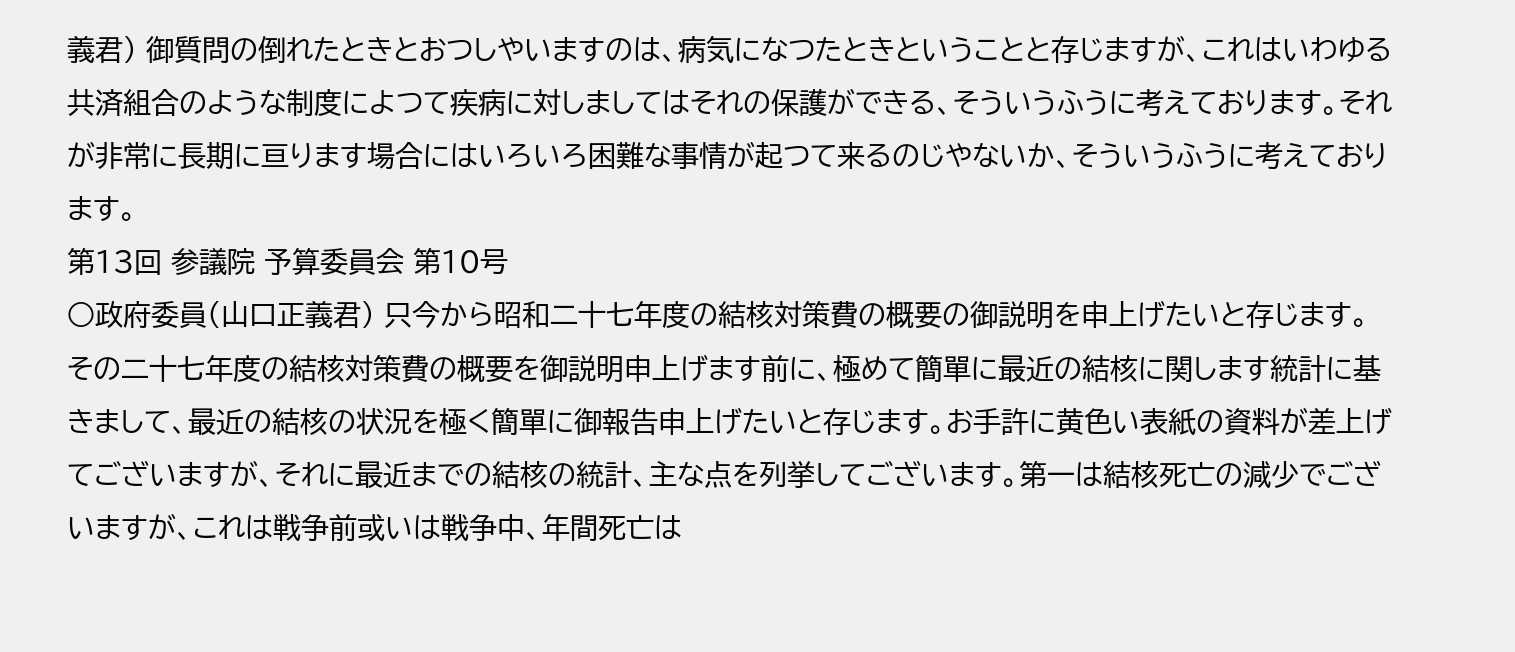義君) 御質問の倒れたときとおつしやいますのは、病気になつたときということと存じますが、これはいわゆる共済組合のような制度によつて疾病に対しましてはそれの保護ができる、そういうふうに考えております。それが非常に長期に亘ります場合にはいろいろ困難な事情が起つて来るのじやないか、そういうふうに考えております。
第13回 参議院 予算委員会 第10号
○政府委員(山口正義君) 只今から昭和二十七年度の結核対策費の概要の御説明を申上げたいと存じます。 その二十七年度の結核対策費の概要を御説明申上げます前に、極めて簡單に最近の結核に関します統計に基きまして、最近の結核の状況を極く簡單に御報告申上げたいと存じます。お手許に黄色い表紙の資料が差上げてございますが、それに最近までの結核の統計、主な点を列挙してございます。第一は結核死亡の減少でございますが、これは戦争前或いは戦争中、年間死亡は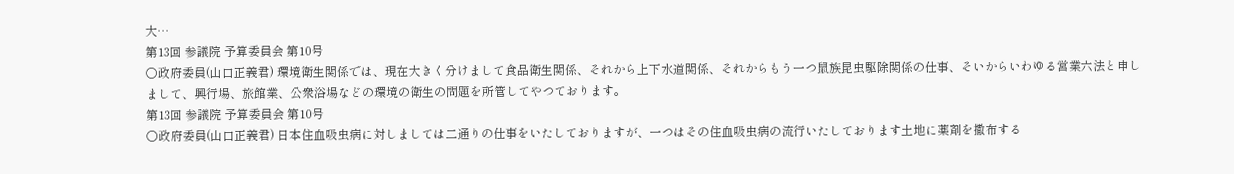大…
第13回 参議院 予算委員会 第10号
○政府委員(山口正義君) 環境衛生関係では、現在大きく分けまして食品衛生関係、それから上下水道関係、それからもう一つ鼠族昆虫駆除関係の仕事、そいからいわゆる営業六法と申しまして、興行場、旅館業、公衆浴場などの環境の衛生の問題を所管してやつております。
第13回 参議院 予算委員会 第10号
○政府委員(山口正義君) 日本住血吸虫病に対しましては二通りの仕事をいたしておりますが、一つはその住血吸虫病の流行いたしております土地に薬剤を撒布する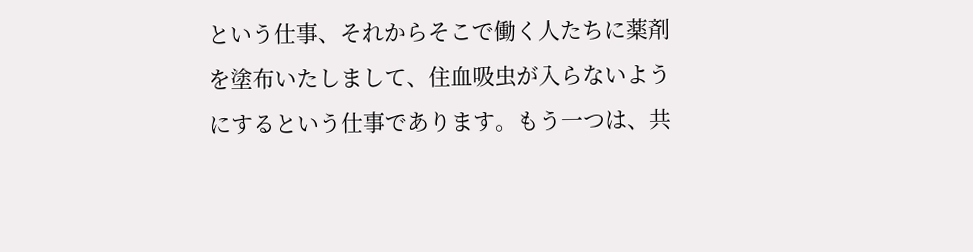という仕事、それからそこで働く人たちに薬剤を塗布いたしまして、住血吸虫が入らないようにするという仕事であります。もう一つは、共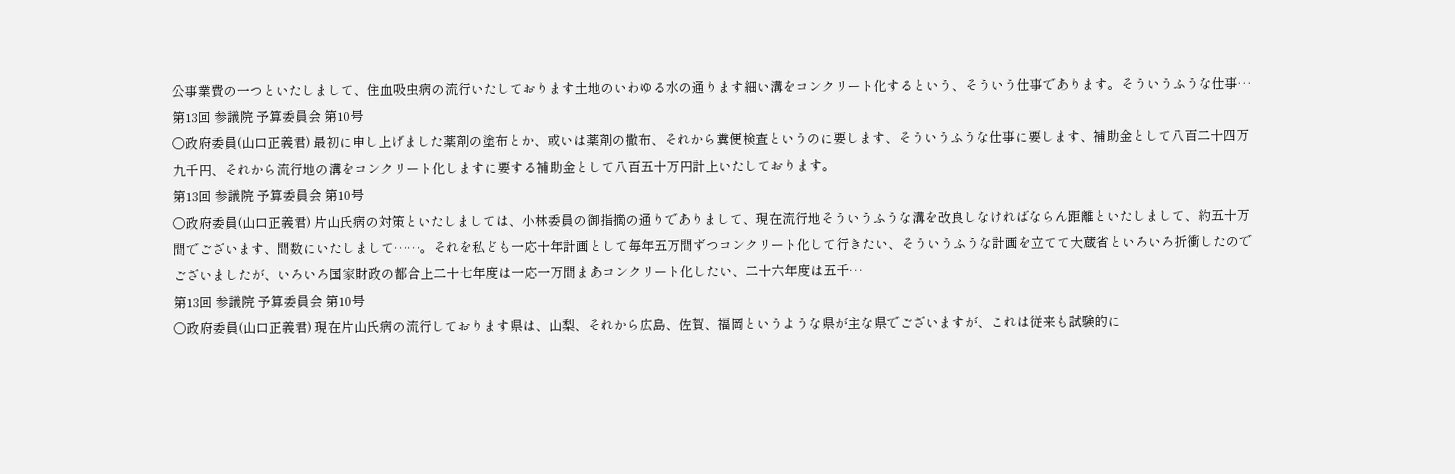公事業費の一つといたしまして、住血吸虫病の流行いたしております土地のいわゆる水の通ります細い溝をコンクリート化するという、そういう仕事であります。そういうふうな仕事…
第13回 参議院 予算委員会 第10号
○政府委員(山口正義君) 最初に申し上げました薬剤の塗布とか、或いは薬剤の撒布、それから糞便検査というのに要します、そういうふうな仕事に要します、補助金として八百二十四万九千円、それから流行地の溝をコンクリート化しますに要する補助金として八百五十万円計上いたしております。
第13回 参議院 予算委員会 第10号
○政府委員(山口正義君) 片山氏病の対策といたしましては、小林委員の御指摘の通りでありまして、現在流行地そういうふうな溝を改良しなければならん距離といたしまして、約五十万間でございます、間数にいたしまして……。それを私ども一応十年計画として毎年五万間ずつコンクリート化して行きたい、そういうふうな計画を立てて大蔵省といろいろ折衝したのでございましたが、いろいろ国家財政の都合上二十七年度は一応一万間まあコンクリート化したい、二十六年度は五千…
第13回 参議院 予算委員会 第10号
○政府委員(山口正義君) 現在片山氏病の流行しております県は、山梨、それから広島、佐賀、福岡というような県が主な県でございますが、これは従来も試験的に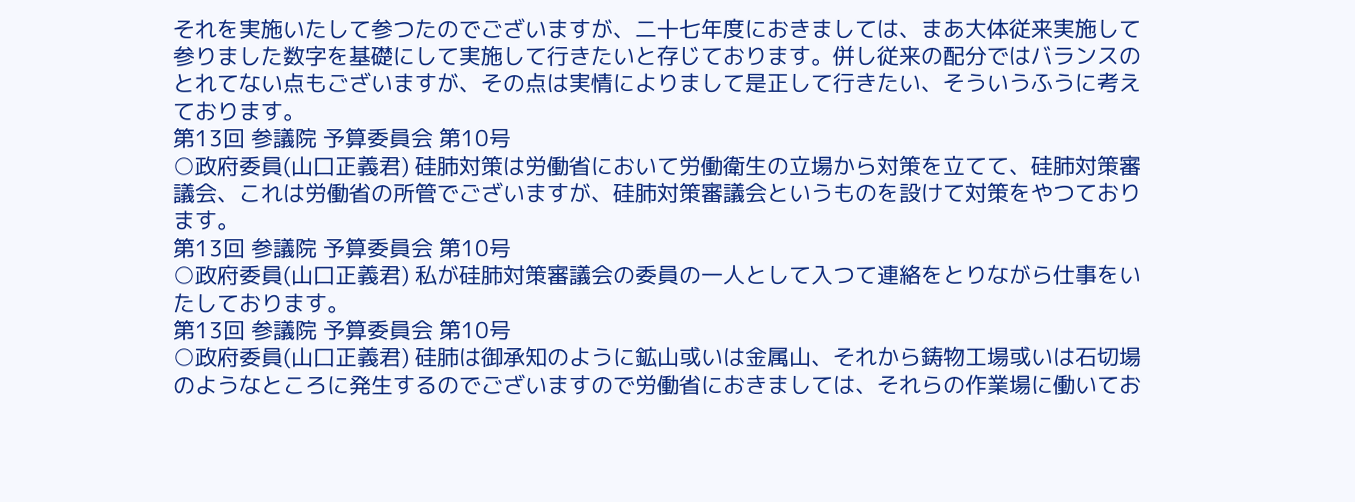それを実施いたして参つたのでございますが、二十七年度におきましては、まあ大体従来実施して参りました数字を基礎にして実施して行きたいと存じております。併し従来の配分ではバランスのとれてない点もございますが、その点は実情によりまして是正して行きたい、そういうふうに考えております。
第13回 参議院 予算委員会 第10号
○政府委員(山口正義君) 硅肺対策は労働省において労働衛生の立場から対策を立てて、硅肺対策審議会、これは労働省の所管でございますが、硅肺対策審議会というものを設けて対策をやつております。
第13回 参議院 予算委員会 第10号
○政府委員(山口正義君) 私が硅肺対策審議会の委員の一人として入つて連絡をとりながら仕事をいたしております。
第13回 参議院 予算委員会 第10号
○政府委員(山口正義君) 硅肺は御承知のように鉱山或いは金属山、それから鋳物工場或いは石切場のようなところに発生するのでございますので労働省におきましては、それらの作業場に働いてお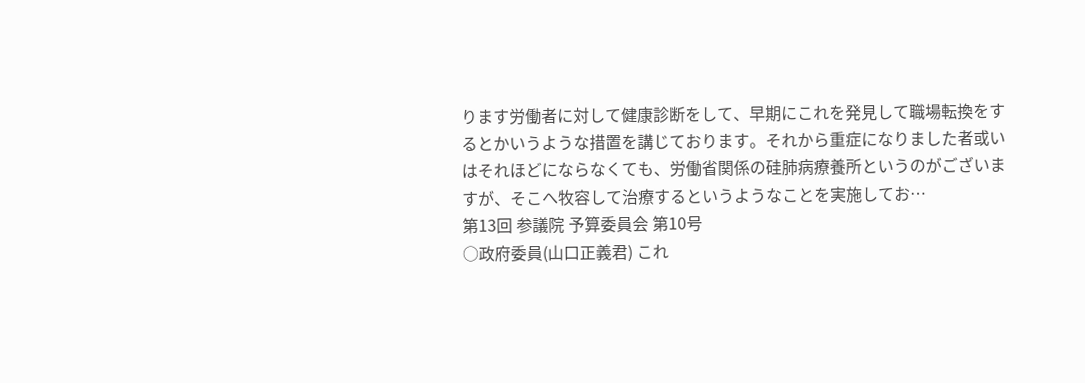ります労働者に対して健康診断をして、早期にこれを発見して職場転換をするとかいうような措置を講じております。それから重症になりました者或いはそれほどにならなくても、労働省関係の硅肺病療養所というのがございますが、そこへ牧容して治療するというようなことを実施してお…
第13回 参議院 予算委員会 第10号
○政府委員(山口正義君) これ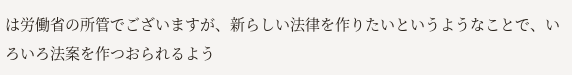は労働省の所管でございますが、新らしい法律を作りたいというようなことで、いろいろ法案を作つおられるよう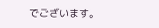でございます。